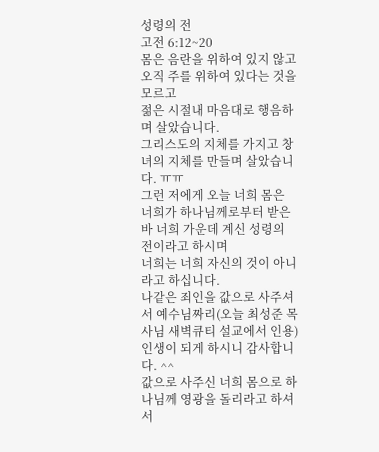성령의 전
고전 6:12~20
몸은 음란을 위하여 있지 않고 오직 주를 위하여 있다는 것을 모르고
젊은 시절내 마음대로 행음하며 살았습니다.
그리스도의 지체를 가지고 창녀의 지체를 만들며 살았습니다. ㅠㅠ
그런 저에게 오늘 너희 몸은 너희가 하나님께로부터 받은 바 너희 가운데 계신 성령의 전이라고 하시며
너희는 너희 자신의 것이 아니라고 하십니다.
나같은 죄인을 값으로 사주셔서 예수님짜리(오늘 최성준 목사님 새벽큐티 설교에서 인용)
인생이 되게 하시니 감사합니다. ^^
값으로 사주신 너희 몸으로 하나님께 영광을 돌리라고 하셔서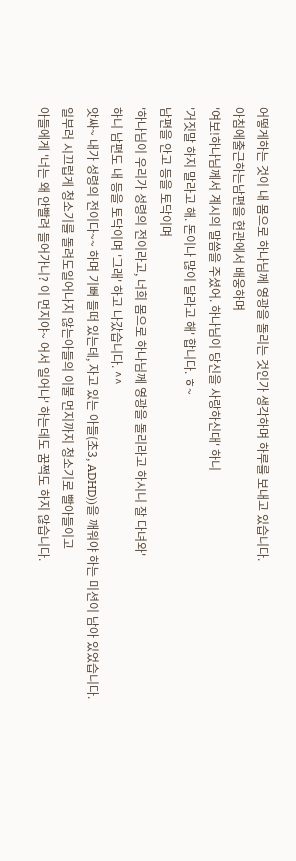어떻게하는 것이 내 몸으로 하나님께 영광을 돌리는 것인가 생각하며 하루를 보내고 있습니다.
아침에출근하는남편을 현관에서 배웅하며
'여보!하나님께서 계시의 말씀을 주셨어. 하나님이 당신을 사랑하신대' 하니
'거짓말 하지 말라고 해. 돈이나 많이 달라고 해' 합니다. ㅎ~
남편을 안고 등을 토닥이며
'하나님이 우리가 성령의 전이라고, 너희 몸으로 하나님께 영광을 돌리라고 하시니 잘 다녀와'
하니 남편도 내 등을 토닥이며 '그래' 하고 나갔습니다. ^^
앗싸~ 내가 성령의 전이다~~ 하며 기뻐 들떠 있는데, 자고 있는 아들(초3, ADHD))을 깨워야 하는 미션이 남아 있었습니다.
일부러 시끄럽게 청소기를 돌려도일어나지 않는아들의 이불 먼지까지 청소기로 빨아들이고
아들에게 '너는 왜 안빨려 들어가니? 이 먼지야~ 어서 일어나' 하는데도 꿈쩍도 하지 않습니다.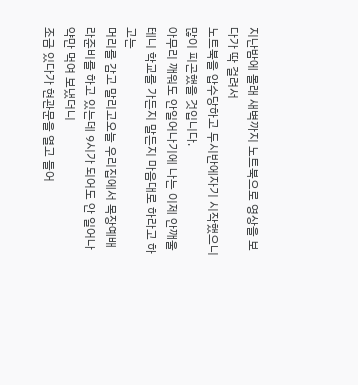지난밤에 몰래 새벽까지 노트북으로 영상을 보다가 딱 걸려서
노트북을 압수당하고 두시반에자기 시작했으니 많이 피곤했을 것입니다.
아무리 깨워도 안일어나기에 나는 이제 안깨울테니 학교를 가든지 말든지 마음대로 하라고 하고는
머리를 감고 말리고오늘 우리집에서 목장예배라준비를 하고 있는데 9시가 되어도 안 일어나약만 먹여 보냈더니
조금 있다가 현관문을 열고 들어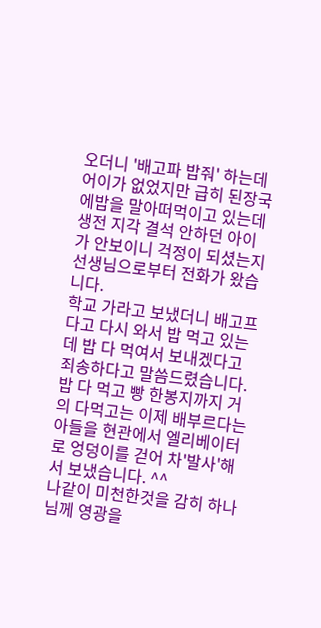오더니 '배고파 밥줘' 하는데 어이가 없었지만 급히 된장국에밥을 말아떠먹이고 있는데
생전 지각 결석 안하던 아이가 안보이니 걱정이 되셨는지 선생님으로부터 전화가 왔습니다.
학교 가라고 보냈더니 배고프다고 다시 와서 밥 먹고 있는데 밥 다 먹여서 보내겠다고 죄송하다고 말씀드렸습니다.
밥 다 먹고 빵 한봉지까지 거의 다먹고는 이제 배부르다는 아들을 현관에서 엘리베이터로 엉덩이를 걷어 차'발사'해서 보냈습니다. ^^
나같이 미천한것을 감히 하나님께 영광을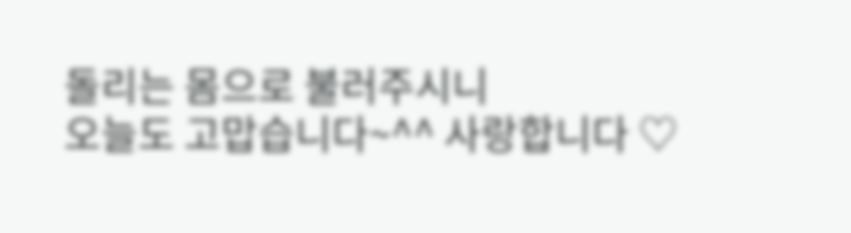돌리는 몸으로 불러주시니
오늘도 고맙습니다~^^ 사랑합니다 ♡